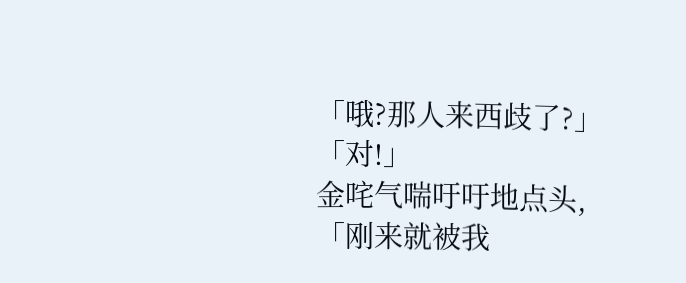「哦?那人来西歧了?」
「对!」
金咤气喘吁吁地点头,「刚来就被我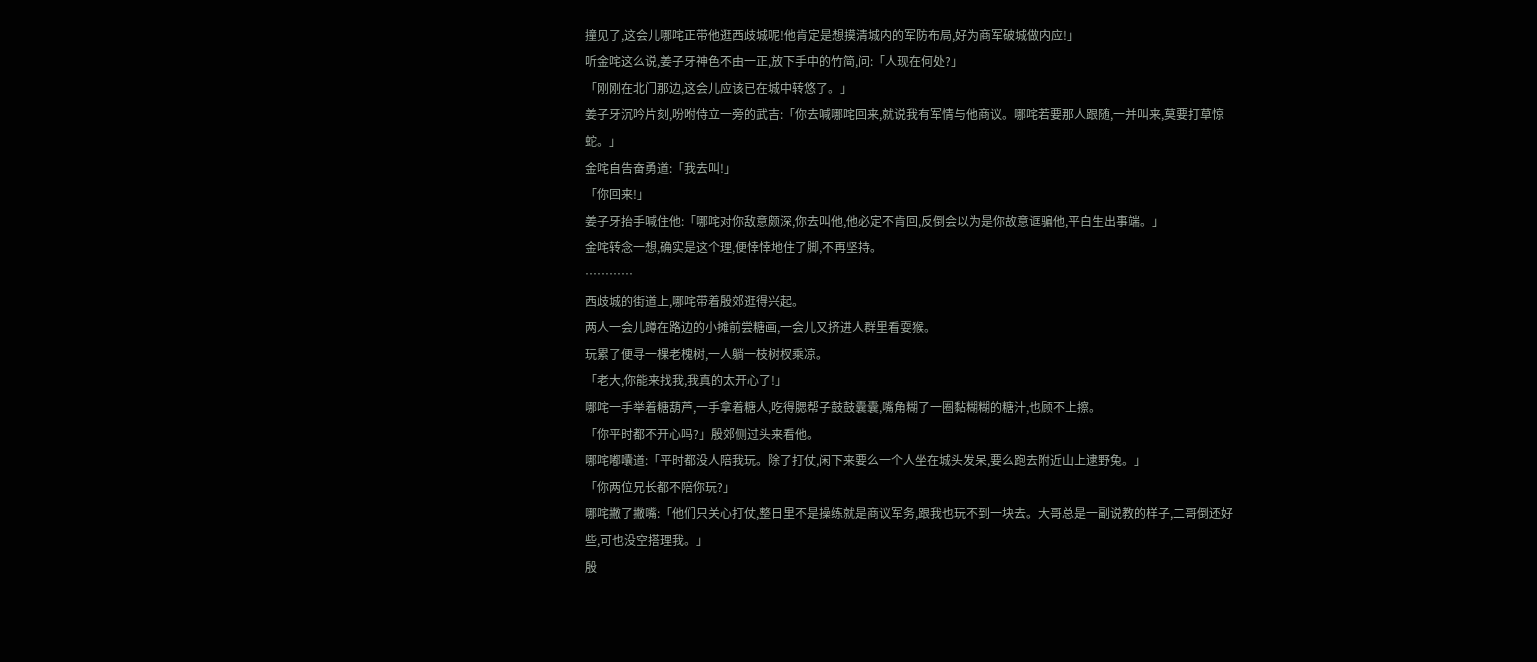撞见了,这会儿哪咤正带他逛西歧城呢!他肯定是想摸清城内的军防布局,好为商军破城做内应!」
听金咤这么说,姜子牙神色不由一正,放下手中的竹简,问:「人现在何处?」
「刚刚在北门那边,这会儿应该已在城中转悠了。」
姜子牙沉吟片刻,吩咐侍立一旁的武吉:「你去喊哪咤回来,就说我有军情与他商议。哪咤若要那人跟随,一并叫来,莫要打草惊蛇。」
金咤自告奋勇道:「我去叫!」
「你回来!」
姜子牙抬手喊住他:「哪咤对你敌意颇深,你去叫他,他必定不肯回,反倒会以为是你故意诓骗他,平白生出事端。」
金咤转念一想,确实是这个理,便悻悻地住了脚,不再坚持。
…………
西歧城的街道上,哪咤带着殷郊逛得兴起。
两人一会儿蹲在路边的小摊前尝糖画,一会儿又挤进人群里看耍猴。
玩累了便寻一棵老槐树,一人躺一枝树杈乘凉。
「老大,你能来找我,我真的太开心了!」
哪咤一手举着糖葫芦,一手拿着糖人,吃得腮帮子鼓鼓囊囊,嘴角糊了一圈黏糊糊的糖汁,也顾不上擦。
「你平时都不开心吗?」殷郊侧过头来看他。
哪咤嘟囔道:「平时都没人陪我玩。除了打仗,闲下来要么一个人坐在城头发呆,要么跑去附近山上逮野兔。」
「你两位兄长都不陪你玩?」
哪咤撇了撇嘴:「他们只关心打仗,整日里不是操练就是商议军务,跟我也玩不到一块去。大哥总是一副说教的样子,二哥倒还好些,可也没空搭理我。」
殷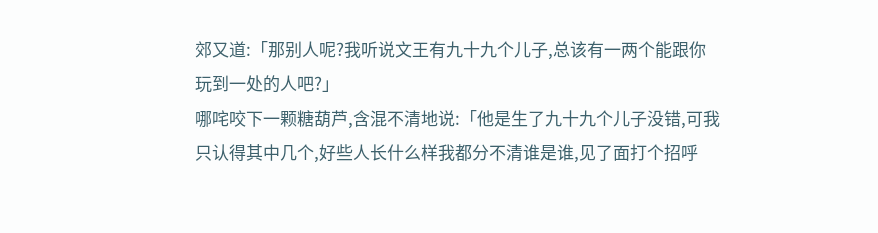郊又道:「那别人呢?我听说文王有九十九个儿子,总该有一两个能跟你玩到一处的人吧?」
哪咤咬下一颗糖葫芦,含混不清地说:「他是生了九十九个儿子没错,可我只认得其中几个,好些人长什么样我都分不清谁是谁,见了面打个招呼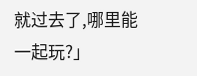就过去了,哪里能一起玩?」